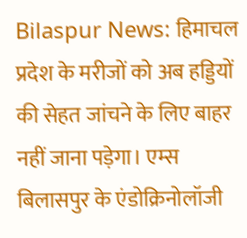Bilaspur News: हिमाचल प्रदेश के मरीजों को अब हड्डियों की सेहत जांचने के लिए बाहर नहीं जाना पड़ेगा। एम्स बिलासपुर के एंडोक्रिनोलॉजी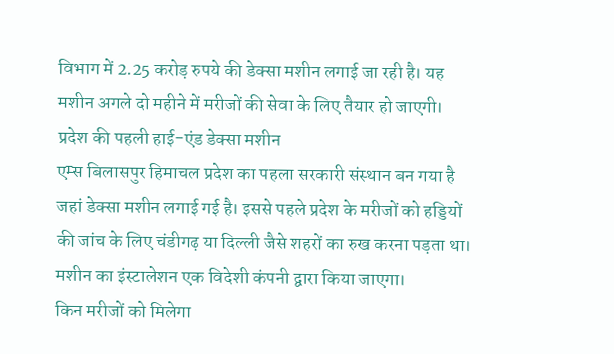विभाग में 2.25 करोड़ रुपये की डेक्सा मशीन लगाई जा रही है। यह मशीन अगले दो महीने में मरीजों की सेवा के लिए तैयार हो जाएगी।
प्रदेश की पहली हाई-एंड डेक्सा मशीन
एम्स बिलासपुर हिमाचल प्रदेश का पहला सरकारी संस्थान बन गया है जहां डेक्सा मशीन लगाई गई है। इससे पहले प्रदेश के मरीजों को हड्डियों की जांच के लिए चंडीगढ़ या दिल्ली जैसे शहरों का रुख करना पड़ता था। मशीन का इंस्टालेशन एक विदेशी कंपनी द्वारा किया जाएगा।
किन मरीजों को मिलेगा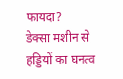फायदा?
डेक्सा मशीन से हड्डियों का घनत्व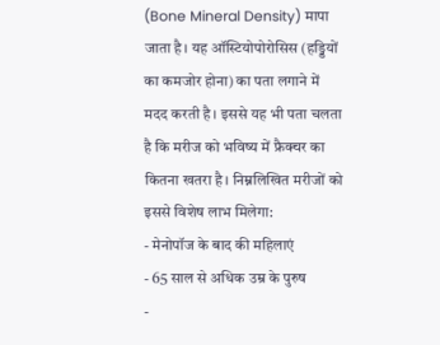(Bone Mineral Density) मापा जाता है। यह ऑस्टियोपोरोसिस (हड्डियों का कमजोर होना) का पता लगाने में मदद करती है। इससे यह भी पता चलता है कि मरीज को भविष्य में फ्रैक्चर का कितना खतरा है। निम्नलिखित मरीजों को इससे विशेष लाभ मिलेगा:
- मेनोपॉज के बाद की महिलाएं
- 65 साल से अधिक उम्र के पुरुष
-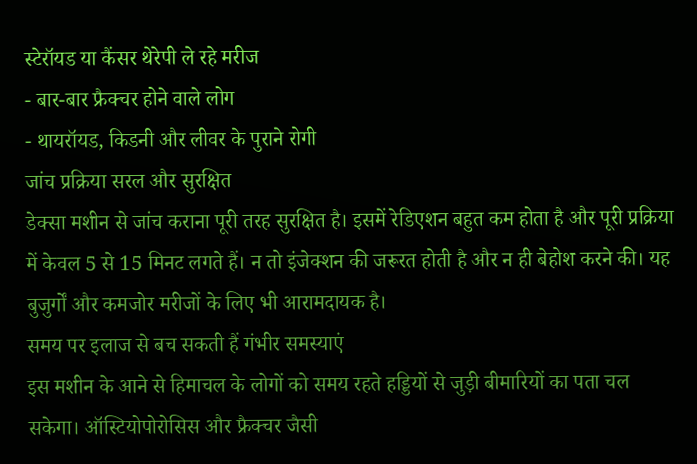स्टेरॉयड या कैंसर थेरेपी ले रहे मरीज
- बार-बार फ्रैक्चर होने वाले लोग
- थायरॉयड, किडनी और लीवर के पुराने रोगी
जांच प्रक्रिया सरल और सुरक्षित
डेक्सा मशीन से जांच कराना पूरी तरह सुरक्षित है। इसमें रेडिएशन बहुत कम होता है और पूरी प्रक्रिया में केवल 5 से 15 मिनट लगते हैं। न तो इंजेक्शन की जरूरत होती है और न ही बेहोश करने की। यह बुजुर्गों और कमजोर मरीजों के लिए भी आरामदायक है।
समय पर इलाज से बच सकती हैं गंभीर समस्याएं
इस मशीन के आने से हिमाचल के लोगों को समय रहते हड्डियों से जुड़ी बीमारियों का पता चल सकेगा। ऑस्टियोपोरोसिस और फ्रैक्चर जैसी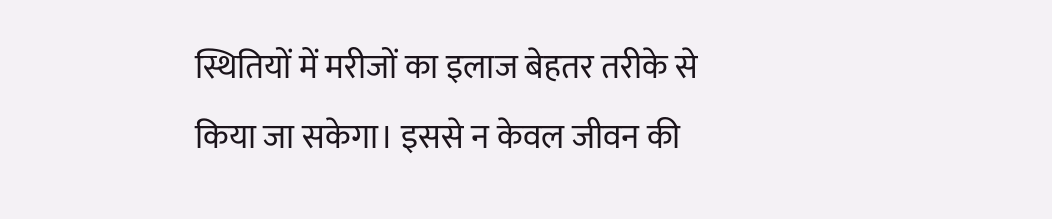स्थितियों में मरीजों का इलाज बेहतर तरीके से किया जा सकेगा। इससे न केवल जीवन की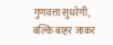गुणवत्ता सुधरेगी, बल्कि बाहर जाकर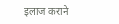इलाज कराने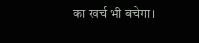का खर्च भी बचेगा।